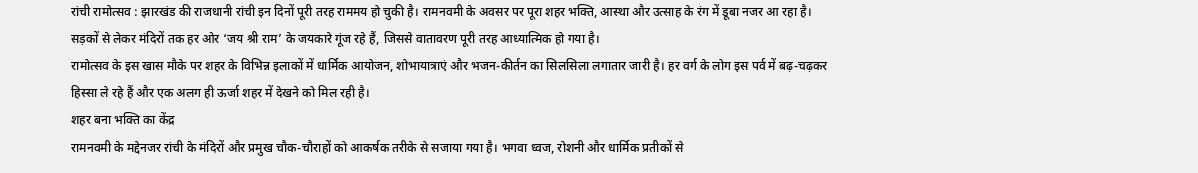रांची रामोत्सव : झारखंड की राजधानी रांची इन दिनों पूरी तरह राममय हो चुकी है। रामनवमी के अवसर पर पूरा शहर भक्ति, आस्था और उत्साह के रंग में डूबा नजर आ रहा है। सड़कों से लेकर मंदिरों तक हर ओर ‘जय श्री राम’ के जयकारे गूंज रहे हैं, जिससे वातावरण पूरी तरह आध्यात्मिक हो गया है।
रामोत्सव के इस खास मौके पर शहर के विभिन्न इलाकों में धार्मिक आयोजन, शोभायात्राएं और भजन-कीर्तन का सिलसिला लगातार जारी है। हर वर्ग के लोग इस पर्व में बढ़-चढ़कर हिस्सा ले रहे हैं और एक अलग ही ऊर्जा शहर में देखने को मिल रही है।
शहर बना भक्ति का केंद्र
रामनवमी के मद्देनजर रांची के मंदिरों और प्रमुख चौक-चौराहों को आकर्षक तरीके से सजाया गया है। भगवा ध्वज, रोशनी और धार्मिक प्रतीकों से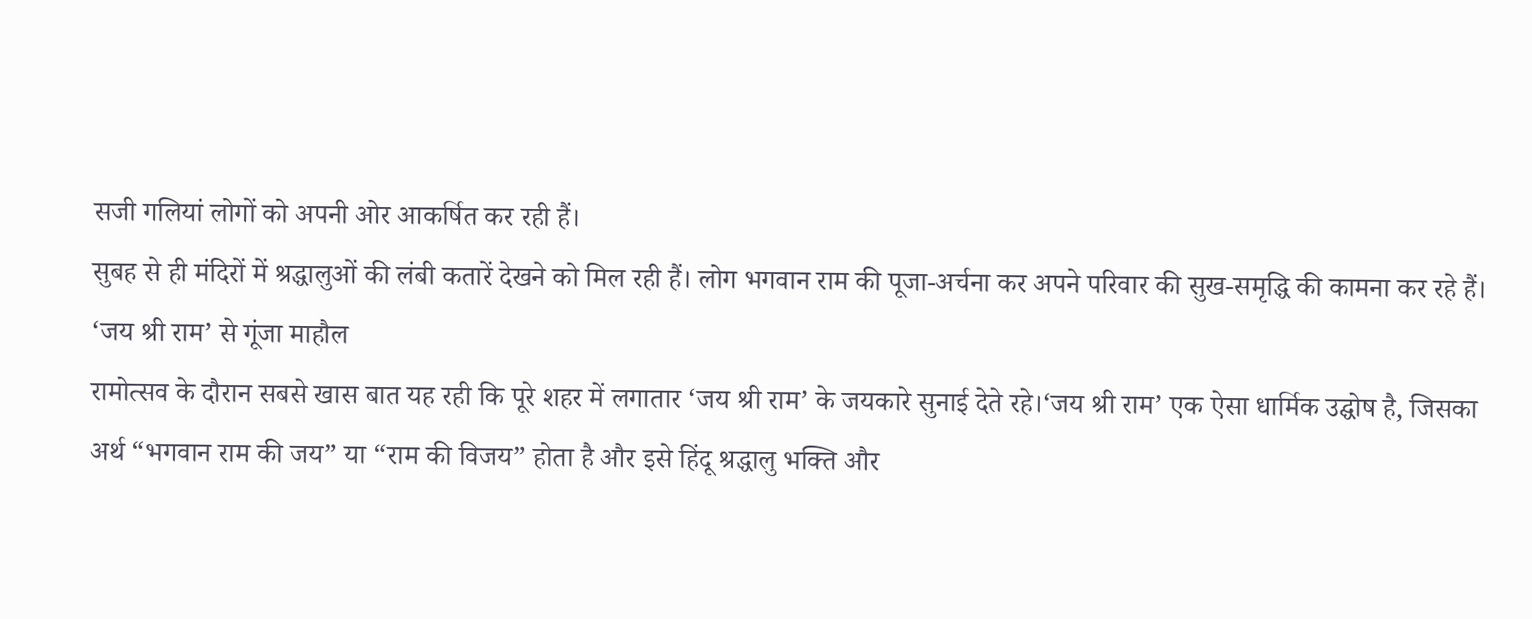सजी गलियां लोगों को अपनी ओर आकर्षित कर रही हैं।
सुबह से ही मंदिरों में श्रद्धालुओं की लंबी कतारें देखने को मिल रही हैं। लोग भगवान राम की पूजा-अर्चना कर अपने परिवार की सुख-समृद्धि की कामना कर रहे हैं।
‘जय श्री राम’ से गूंजा माहौल
रामोत्सव के दौरान सबसे खास बात यह रही कि पूरे शहर में लगातार ‘जय श्री राम’ के जयकारे सुनाई देते रहे।‘जय श्री राम’ एक ऐसा धार्मिक उद्घोष है, जिसका अर्थ “भगवान राम की जय” या “राम की विजय” होता है और इसे हिंदू श्रद्धालु भक्ति और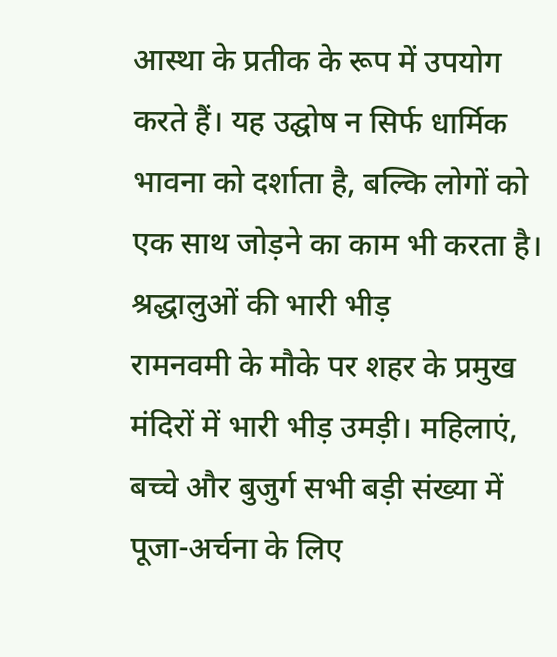आस्था के प्रतीक के रूप में उपयोग करते हैं। यह उद्घोष न सिर्फ धार्मिक भावना को दर्शाता है, बल्कि लोगों को एक साथ जोड़ने का काम भी करता है।
श्रद्धालुओं की भारी भीड़
रामनवमी के मौके पर शहर के प्रमुख मंदिरों में भारी भीड़ उमड़ी। महिलाएं, बच्चे और बुजुर्ग सभी बड़ी संख्या में पूजा-अर्चना के लिए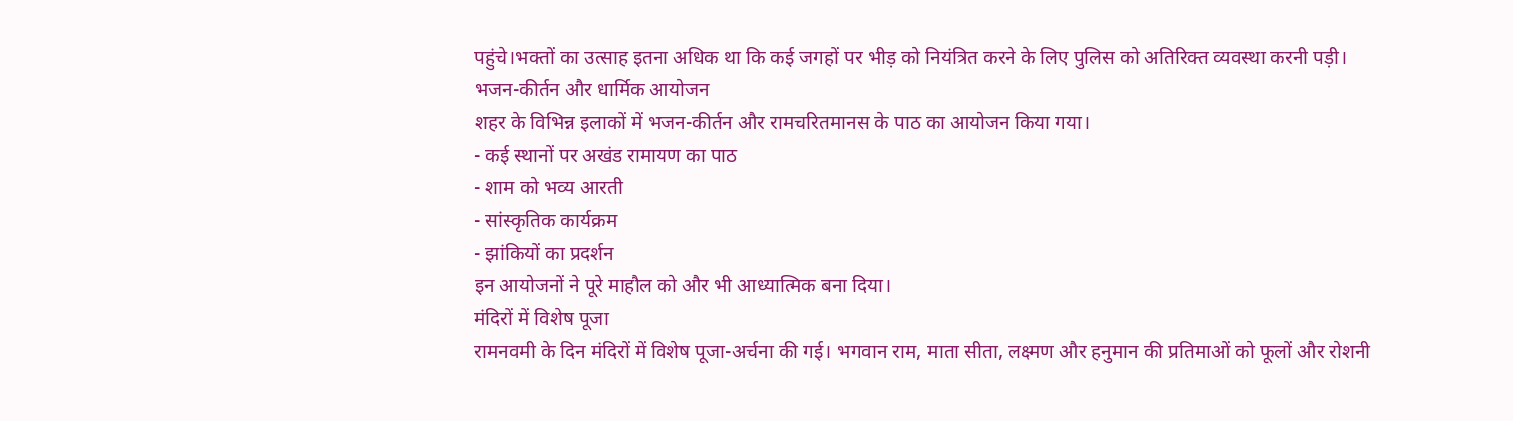पहुंचे।भक्तों का उत्साह इतना अधिक था कि कई जगहों पर भीड़ को नियंत्रित करने के लिए पुलिस को अतिरिक्त व्यवस्था करनी पड़ी।
भजन-कीर्तन और धार्मिक आयोजन
शहर के विभिन्न इलाकों में भजन-कीर्तन और रामचरितमानस के पाठ का आयोजन किया गया।
- कई स्थानों पर अखंड रामायण का पाठ
- शाम को भव्य आरती
- सांस्कृतिक कार्यक्रम
- झांकियों का प्रदर्शन
इन आयोजनों ने पूरे माहौल को और भी आध्यात्मिक बना दिया।
मंदिरों में विशेष पूजा
रामनवमी के दिन मंदिरों में विशेष पूजा-अर्चना की गई। भगवान राम, माता सीता, लक्ष्मण और हनुमान की प्रतिमाओं को फूलों और रोशनी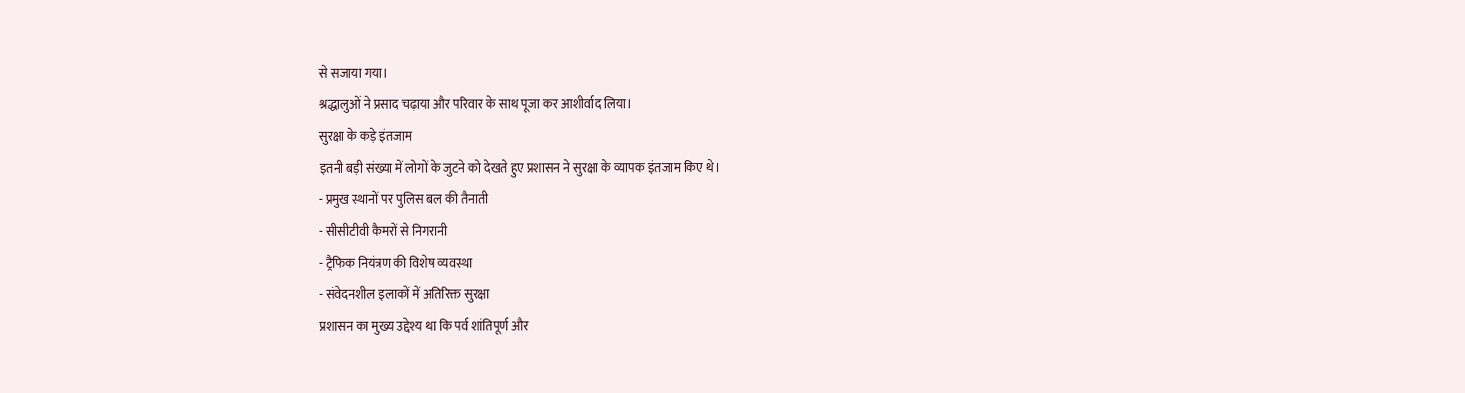से सजाया गया।
श्रद्धालुओं ने प्रसाद चढ़ाया और परिवार के साथ पूजा कर आशीर्वाद लिया।
सुरक्षा के कड़े इंतजाम
इतनी बड़ी संख्या में लोगों के जुटने को देखते हुए प्रशासन ने सुरक्षा के व्यापक इंतजाम किए थे।
- प्रमुख स्थानों पर पुलिस बल की तैनाती
- सीसीटीवी कैमरों से निगरानी
- ट्रैफिक नियंत्रण की विशेष व्यवस्था
- संवेदनशील इलाकों में अतिरिक्त सुरक्षा
प्रशासन का मुख्य उद्देश्य था कि पर्व शांतिपूर्ण और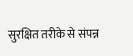सुरक्षित तरीके से संपन्न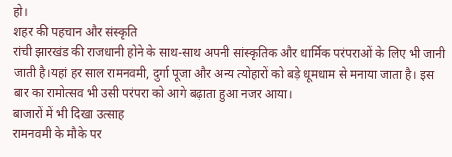हो।
शहर की पहचान और संस्कृति
रांची झारखंड की राजधानी होने के साथ-साथ अपनी सांस्कृतिक और धार्मिक परंपराओं के लिए भी जानी जाती है।यहां हर साल रामनवमी, दुर्गा पूजा और अन्य त्योहारों को बड़े धूमधाम से मनाया जाता है। इस बार का रामोत्सव भी उसी परंपरा को आगे बढ़ाता हुआ नजर आया।
बाजारों में भी दिखा उत्साह
रामनवमी के मौके पर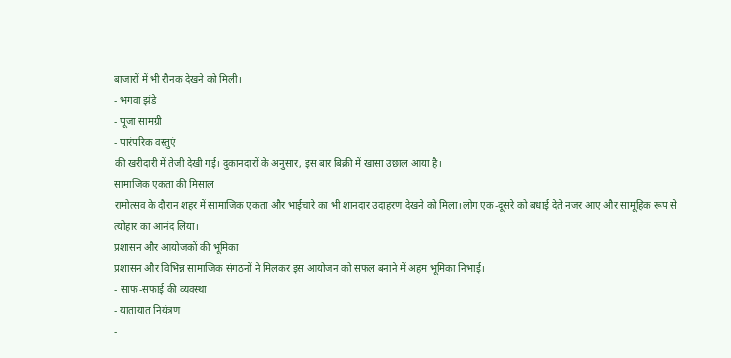बाजारों में भी रौनक देखने को मिली।
- भगवा झंडे
- पूजा सामग्री
- पारंपरिक वस्तुएं
की खरीदारी में तेजी देखी गई। दुकानदारों के अनुसार, इस बार बिक्री में खासा उछाल आया है।
सामाजिक एकता की मिसाल
रामोत्सव के दौरान शहर में सामाजिक एकता और भाईचारे का भी शानदार उदाहरण देखने को मिला।लोग एक-दूसरे को बधाई देते नजर आए और सामूहिक रूप से त्योहार का आनंद लिया।
प्रशासन और आयोजकों की भूमिका
प्रशासन और विभिन्न सामाजिक संगठनों ने मिलकर इस आयोजन को सफल बनाने में अहम भूमिका निभाई।
- साफ-सफाई की व्यवस्था
- यातायात नियंत्रण
-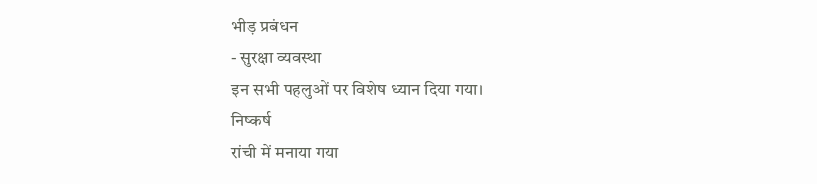भीड़ प्रबंधन
- सुरक्षा व्यवस्था
इन सभी पहलुओं पर विशेष ध्यान दिया गया।
निष्कर्ष
रांची में मनाया गया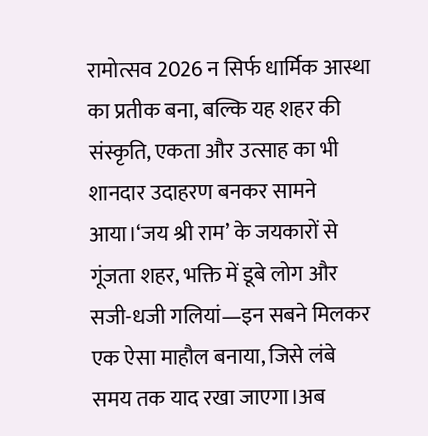रामोत्सव 2026 न सिर्फ धार्मिक आस्था का प्रतीक बना, बल्कि यह शहर की संस्कृति, एकता और उत्साह का भी शानदार उदाहरण बनकर सामने आया।‘जय श्री राम’ के जयकारों से गूंजता शहर, भक्ति में डूबे लोग और सजी-धजी गलियां—इन सबने मिलकर एक ऐसा माहौल बनाया, जिसे लंबे समय तक याद रखा जाएगा।अब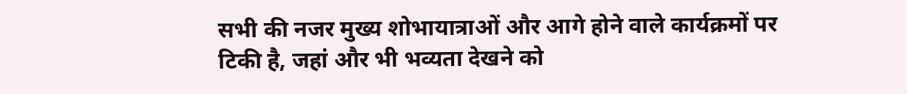सभी की नजर मुख्य शोभायात्राओं और आगे होने वाले कार्यक्रमों पर टिकी है, जहां और भी भव्यता देखने को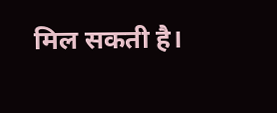मिल सकती है।